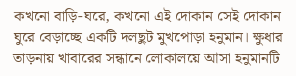কখনো বাড়ি-ঘরে, কখনো এই দোকান সেই দোকান ঘুরে বেড়াচ্ছে একটি দলছুট মুখপোড়া হনুমান। ক্ষুধার তাড়নায় খাবারের সন্ধানে লোকালয়ে আসা হনুমানটি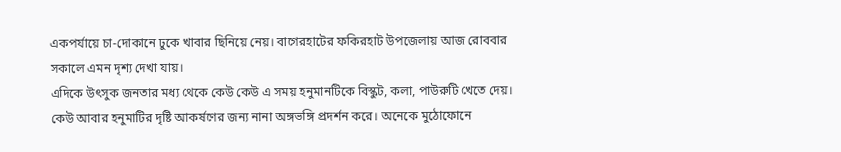একপর্যায়ে চা-দোকানে ঢুকে খাবার ছিনিয়ে নেয়। বাগেরহাটের ফকিরহাট উপজেলায় আজ রোববার সকালে এমন দৃশ্য দেখা যায়।
এদিকে উৎসুক জনতার মধ্য থেকে কেউ কেউ এ সময় হনুমানটিকে বিস্কুট, কলা, পাউরুটি খেতে দেয়। কেউ আবার হনুমাটির দৃষ্টি আকর্ষণের জন্য নানা অঙ্গভঙ্গি প্রদর্শন করে। অনেকে মুঠোফোনে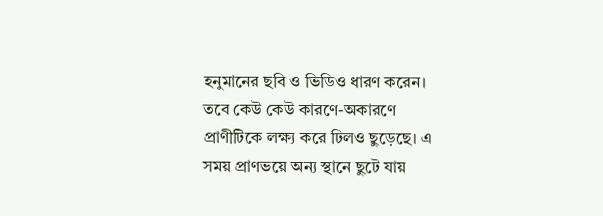হনুমানের ছবি ও ভিডিও ধারণ করেন। তবে কেউ কেউ কারণে-অকারণে প্রাণীটিকে লক্ষ্য করে ঢিলও ছুড়েছে। এ সময় প্রাণভয়ে অন্য স্থানে ছুটে যায়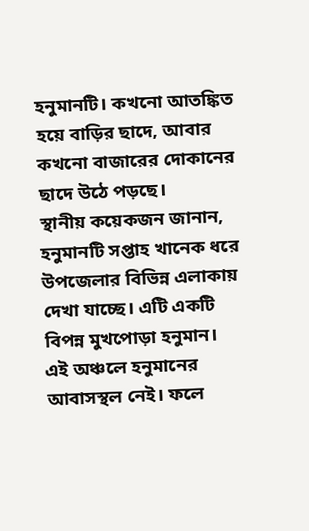হনুমানটি। কখনো আতঙ্কিত হয়ে বাড়ির ছাদে, আবার কখনো বাজারের দোকানের ছাদে উঠে পড়ছে।
স্থানীয় কয়েকজন জানান, হনুমানটি সপ্তাহ খানেক ধরে উপজেলার বিভিন্ন এলাকায় দেখা যাচ্ছে। এটি একটি বিপন্ন মুখপোড়া হনুমান। এই অঞ্চলে হনুমানের আবাসস্থল নেই। ফলে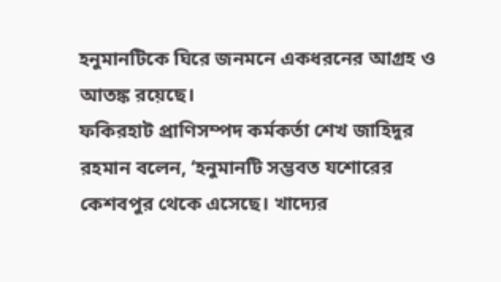হনুমানটিকে ঘিরে জনমনে একধরনের আগ্রহ ও আতঙ্ক রয়েছে।
ফকিরহাট প্রাণিসম্পদ কর্মকর্তা শেখ জাহিদুর রহমান বলেন, ‘হনুমানটি সম্ভবত যশোরের কেশবপুর থেকে এসেছে। খাদ্যের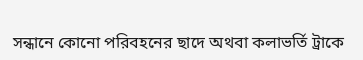সন্ধানে কোনো পরিবহনের ছাদে অথবা কলাভর্তি ট্রাকে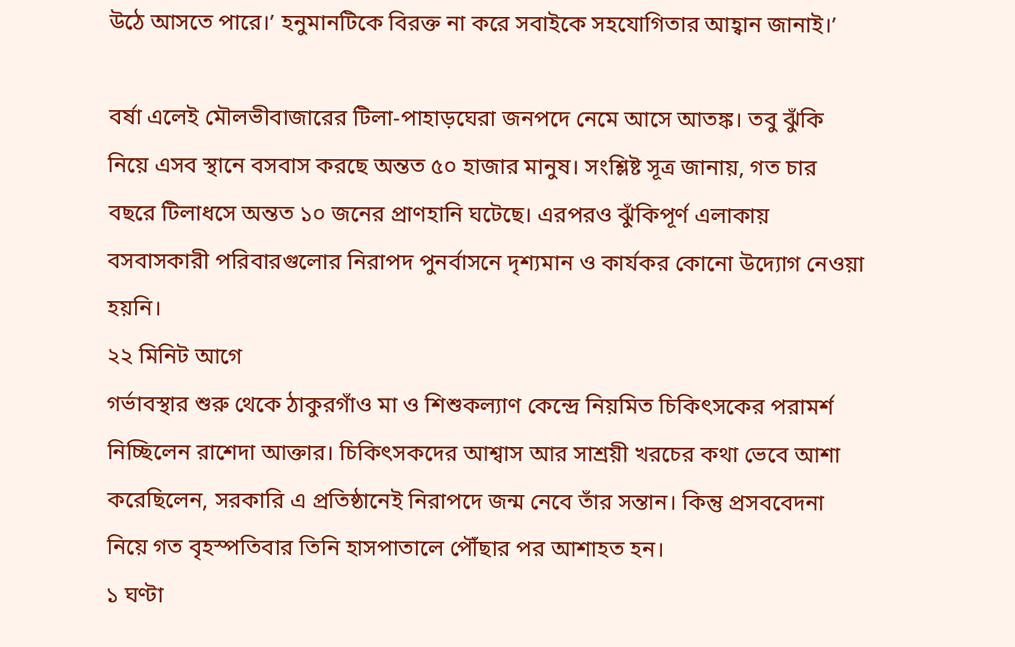উঠে আসতে পারে।’ হনুমানটিকে বিরক্ত না করে সবাইকে সহযোগিতার আহ্বান জানাই।’

বর্ষা এলেই মৌলভীবাজারের টিলা-পাহাড়ঘেরা জনপদে নেমে আসে আতঙ্ক। তবু ঝুঁকি নিয়ে এসব স্থানে বসবাস করছে অন্তত ৫০ হাজার মানুষ। সংশ্লিষ্ট সূত্র জানায়, গত চার বছরে টিলাধসে অন্তত ১০ জনের প্রাণহানি ঘটেছে। এরপরও ঝুঁকিপূর্ণ এলাকায় বসবাসকারী পরিবারগুলোর নিরাপদ পুনর্বাসনে দৃশ্যমান ও কার্যকর কোনো উদ্যোগ নেওয়া হয়নি।
২২ মিনিট আগে
গর্ভাবস্থার শুরু থেকে ঠাকুরগাঁও মা ও শিশুকল্যাণ কেন্দ্রে নিয়মিত চিকিৎসকের পরামর্শ নিচ্ছিলেন রাশেদা আক্তার। চিকিৎসকদের আশ্বাস আর সাশ্রয়ী খরচের কথা ভেবে আশা করেছিলেন, সরকারি এ প্রতিষ্ঠানেই নিরাপদে জন্ম নেবে তাঁর সন্তান। কিন্তু প্রসববেদনা নিয়ে গত বৃহস্পতিবার তিনি হাসপাতালে পৌঁছার পর আশাহত হন।
১ ঘণ্টা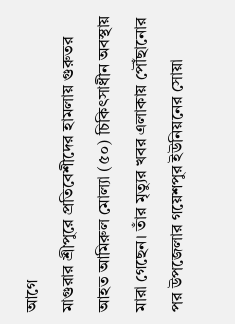আগে
মাগুরার শ্রীপুরে প্রতিবেশীদের হামলায় গুরুতর আহত আমিরুল মোল্যা (৫০) চিকিৎসাধীন অবস্থায় মারা গেছেন। তাঁর মৃত্যুর খবর এলাকায় পৌঁছানোর পর উপজেলার গয়েশপুর ইউনিয়নের সোয়া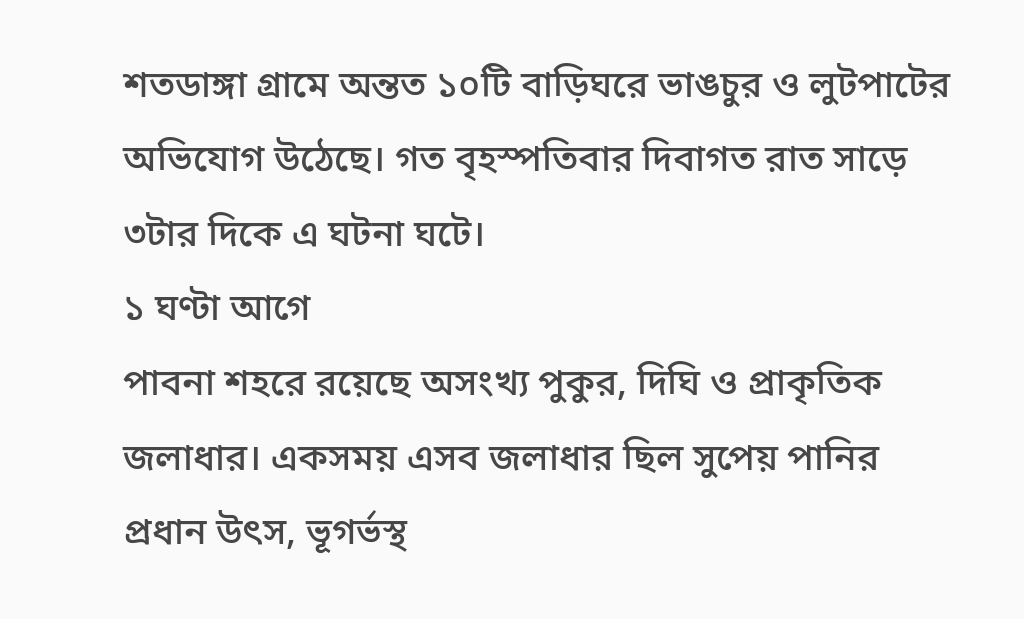শতডাঙ্গা গ্রামে অন্তত ১০টি বাড়িঘরে ভাঙচুর ও লুটপাটের অভিযোগ উঠেছে। গত বৃহস্পতিবার দিবাগত রাত সাড়ে ৩টার দিকে এ ঘটনা ঘটে।
১ ঘণ্টা আগে
পাবনা শহরে রয়েছে অসংখ্য পুকুর, দিঘি ও প্রাকৃতিক জলাধার। একসময় এসব জলাধার ছিল সুপেয় পানির প্রধান উৎস, ভূগর্ভস্থ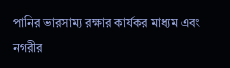পানির ভারসাম্য রক্ষার কার্যকর মাধ্যম এবং নগরীর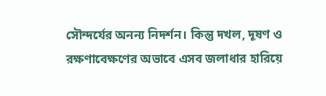সৌন্দর্যের অনন্য নিদর্শন। কিন্তু দখল, দূষণ ও রক্ষণাবেক্ষণের অভাবে এসব জলাধার হারিয়ে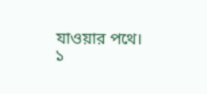যাওয়ার পথে।
১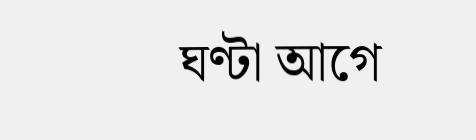ঘণ্টা আগে